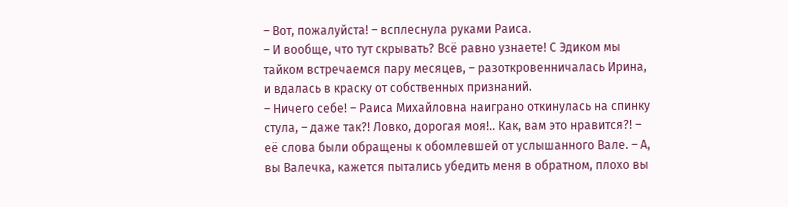– Вот, пожалуйста! – всплеснула руками Раиса.
– И вообще, что тут скрывать? Всё равно узнаете! С Эдиком мы тайком встречаемся пару месяцев, – разоткровенничалась Ирина, и вдалась в краску от собственных признаний.
– Ничего себе! – Раиса Михайловна наиграно откинулась на спинку стула, – даже так?! Ловко, дорогая моя!.. Как, вам это нравится?! – её слова были обращены к обомлевшей от услышанного Вале. – А, вы Валечка, кажется пытались убедить меня в обратном, плохо вы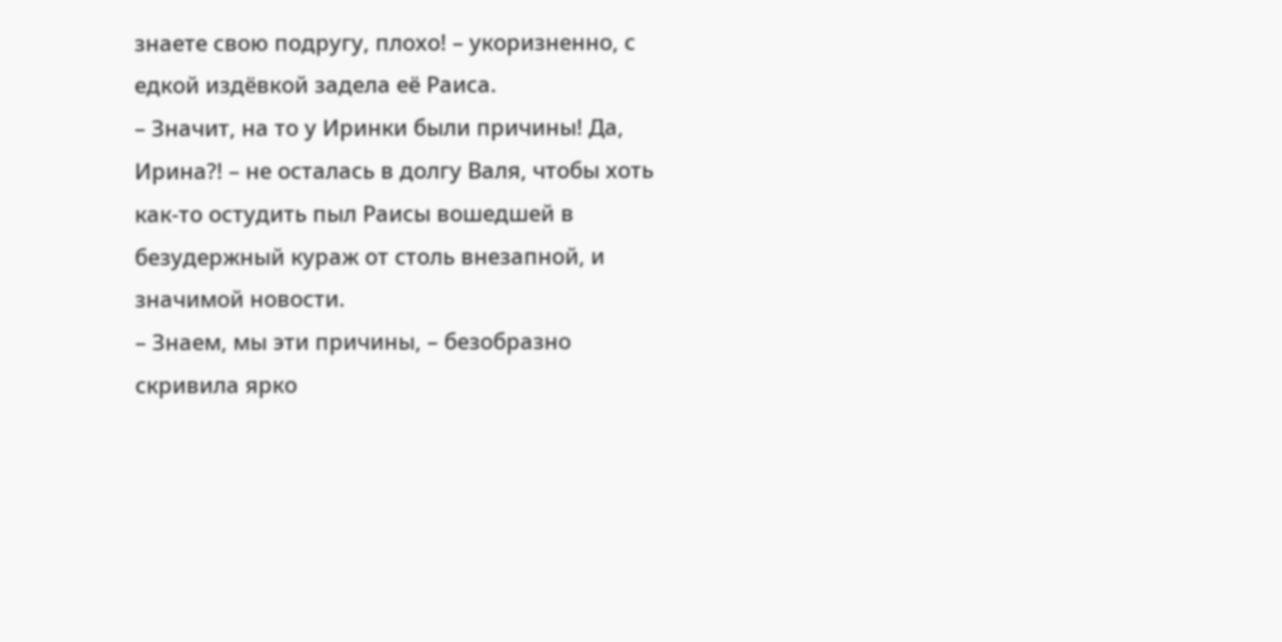знаете свою подругу, плохо! – укоризненно, с едкой издёвкой задела её Раиса.
– Значит, на то у Иринки были причины! Да, Ирина?! – не осталась в долгу Валя, чтобы хоть как-то остудить пыл Раисы вошедшей в безудержный кураж от столь внезапной, и значимой новости.
– Знаем, мы эти причины, – безобразно скривила ярко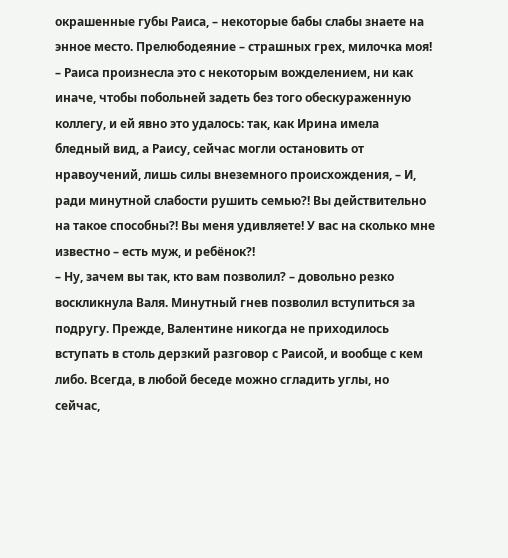окрашенные губы Раиса, – некоторые бабы слабы знаете на энное место. Прелюбодеяние – страшных грех, милочка моя! – Раиса произнесла это с некоторым вожделением, ни как иначе, чтобы побольней задеть без того обескураженную коллегу, и ей явно это удалось: так, как Ирина имела бледный вид, а Раису, сейчас могли остановить от нравоучений, лишь силы внеземного происхождения, – И, ради минутной слабости рушить семью?! Вы действительно на такое способны?! Вы меня удивляете! У вас на сколько мне известно – есть муж, и ребёнок?!
– Ну, зачем вы так, кто вам позволил? – довольно резко воскликнула Валя. Минутный гнев позволил вступиться за подругу. Прежде, Валентине никогда не приходилось вступать в столь дерзкий разговор с Раисой, и вообще с кем либо. Всегда, в любой беседе можно сгладить углы, но сейчас,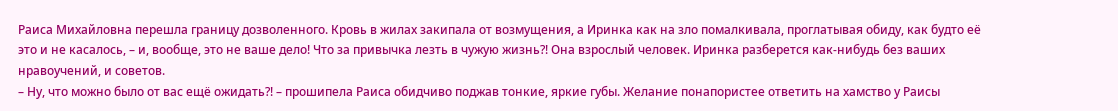Раиса Михайловна перешла границу дозволенного. Кровь в жилах закипала от возмущения, а Иринка как на зло помалкивала, проглатывая обиду, как будто её это и не касалось, – и, вообще, это не ваше дело! Что за привычка лезть в чужую жизнь?! Она взрослый человек. Иринка разберется как-нибудь без ваших нравоучений, и советов.
– Ну, что можно было от вас ещё ожидать?! – прошипела Раиса обидчиво поджав тонкие, яркие губы. Желание понапористее ответить на хамство у Раисы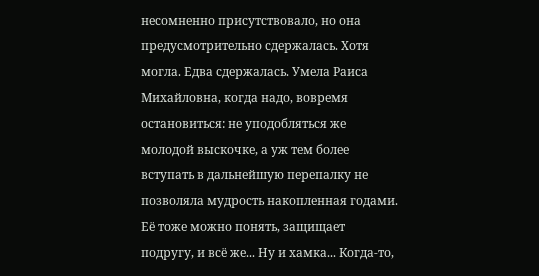несомненно присутствовало, но она предусмотрительно сдержалась. Хотя могла. Едва сдержалась. Умела Раиса Михайловна, когда надо, вовремя остановиться: не уподобляться же молодой выскочке, а уж тем более вступать в дальнейшую перепалку не позволяла мудрость накопленная годами. Её тоже можно понять, защищает подругу, и всё же... Ну и хамка... Когда-то,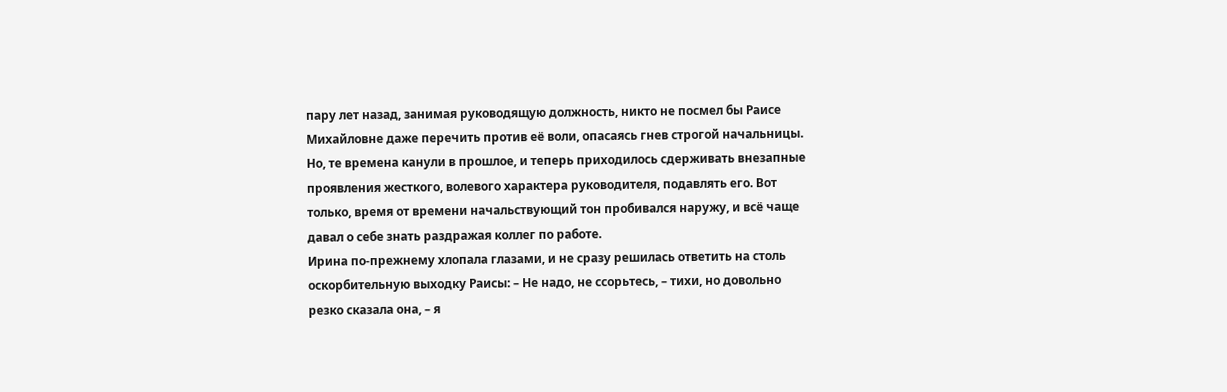пару лет назад, занимая руководящую должность, никто не посмел бы Раисе Михайловне даже перечить против её воли, опасаясь гнев строгой начальницы. Но, те времена канули в прошлое, и теперь приходилось сдерживать внезапные проявления жесткого, волевого характера руководителя, подавлять его. Вот только, время от времени начальствующий тон пробивался наружу, и всё чаще давал о себе знать раздражая коллег по работе.
Ирина по-прежнему хлопала глазами, и не сразу решилась ответить на столь оскорбительную выходку Раисы: – Не надо, не ссорьтесь, – тихи, но довольно резко сказала она, – я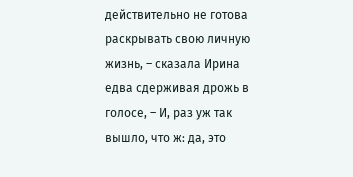действительно не готова раскрывать свою личную жизнь, – сказала Ирина едва сдерживая дрожь в голосе, – И, раз уж так вышло, что ж: да, это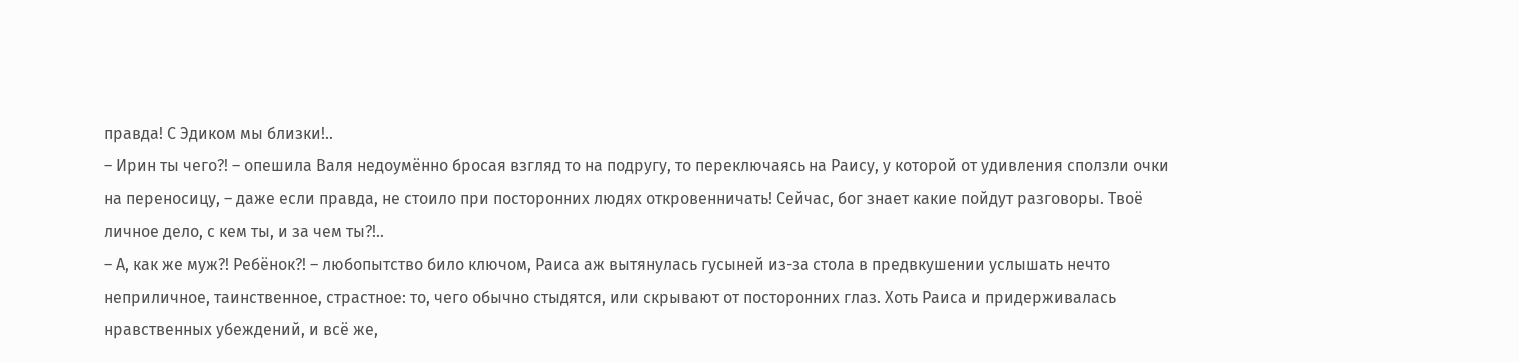правда! С Эдиком мы близки!..
– Ирин ты чего?! – опешила Валя недоумённо бросая взгляд то на подругу, то переключаясь на Раису, у которой от удивления сползли очки на переносицу, – даже если правда, не стоило при посторонних людях откровенничать! Сейчас, бог знает какие пойдут разговоры. Твоё личное дело, с кем ты, и за чем ты?!..
– А, как же муж?! Ребёнок?! – любопытство било ключом, Раиса аж вытянулась гусыней из-за стола в предвкушении услышать нечто неприличное, таинственное, страстное: то, чего обычно стыдятся, или скрывают от посторонних глаз. Хоть Раиса и придерживалась нравственных убеждений, и всё же,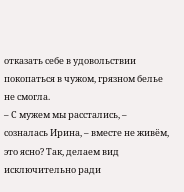отказать себе в удовольствии покопаться в чужом, грязном белье не смогла.
– С мужем мы расстались, – созналась Ирина, – вместе не живём, это ясно? Так, делаем вид исключительно ради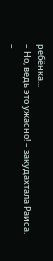ребёнка...
– Но, ведь это ужасно! – закудахтала Раиса.
–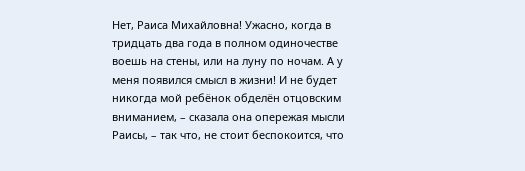Нет, Раиса Михайловна! Ужасно, когда в тридцать два года в полном одиночестве воешь на стены, или на луну по ночам. А у меня появился смысл в жизни! И не будет никогда мой ребёнок обделён отцовским вниманием, – сказала она опережая мысли Раисы, – так что, не стоит беспокоится, что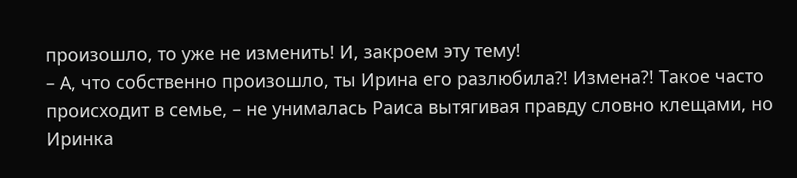произошло, то уже не изменить! И, закроем эту тему!
– А, что собственно произошло, ты Ирина его разлюбила?! Измена?! Такое часто происходит в семье, – не унималась Раиса вытягивая правду словно клещами, но Иринка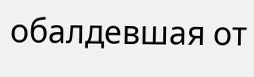обалдевшая от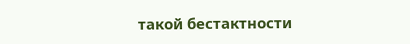такой бестактности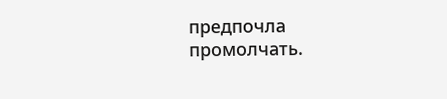предпочла промолчать.